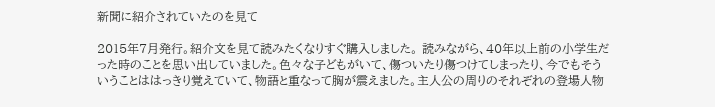新聞に紹介されていたのを見て

2015年7月発行。紹介文を見て読みたくなりすぐ購入しました。 読みながら、40年以上前の小学生だった時のことを思い出していました。色々な子どもがいて、傷ついたり傷つけてしまったり、今でもそういうことははっきり覚えていて、物語と重なって胸が震えました。主人公の周りのそれぞれの登場人物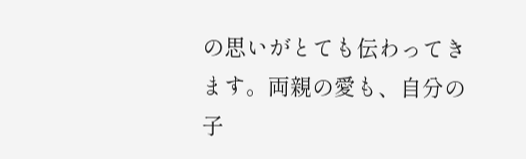の思いがとても伝わってきます。両親の愛も、自分の子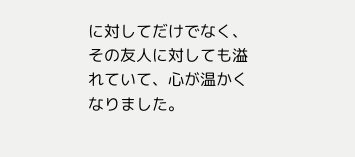に対してだけでなく、その友人に対しても溢れていて、心が温かくなりました。